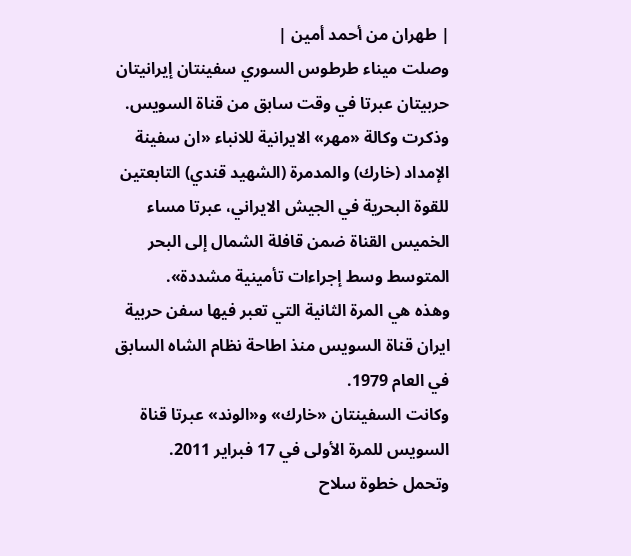| طهران من أحمد أمين |
وصلت ميناء طرطوس السوري سفينتان إيرانيتان حربيتان عبرتا في وقت سابق من قناة السويس. وذكرت وكالة «مهر» الايرانية للانباء «ان سفينة الإمداد (خارك) والمدمرة (الشهيد قندي) التابعتين للقوة البحرية في الجيش الايراني، عبرتا مساء الخميس القناة ضمن قافلة الشمال إلى البحر المتوسط وسط إجراءات تأمينية مشددة».
وهذه هي المرة الثانية التي تعبر فيها سفن حربية ايران قناة السويس منذ اطاحة نظام الشاه السابق في العام 1979.
وكانت السفينتان «خارك» و«الوند» عبرتا قناة السويس للمرة الأولى في 17 فبراير 2011.
وتحمل خطوة سلاح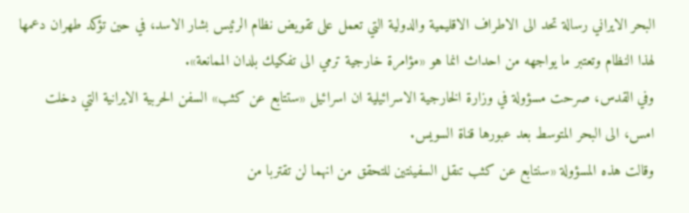البحر الايراني رسالة تحد الى الاطراف الاقليمية والدولية التي تعمل على تقويض نظام الرئيس بشار الاسد، في حين تؤكد طهران دعمها لهذا النظام وتعتبر ما يواجهه من احداث انما هو «مؤامرة خارجية ترمي الى تفكيك بلدان الممانعة».
وفي القدس، صرحت مسؤولة في وزارة الخارجية الاسرائيلية ان اسرائيل «ستتابع عن كثب» السفن الحربية الايرانية التي دخلت امس، الى البحر المتوسط بعد عبورها قناة السويس.
وقالت هذه المسؤولة «سنتابع عن كثب تنقل السفينتين للتحقق من انهما لن تقتربا من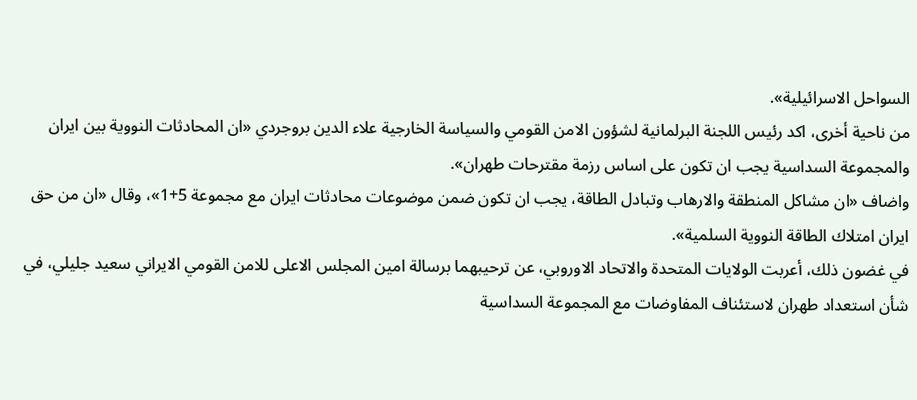السواحل الاسرائيلية».
من ناحية أخرى، اكد رئيس اللجنة البرلمانية لشؤون الامن القومي والسياسة الخارجية علاء الدين بروجردي «ان المحادثات النووية بين ايران والمجموعة السداسية يجب ان تكون على اساس رزمة مقترحات طهران».
واضاف «ان مشاكل المنطقة والارهاب وتبادل الطاقة، يجب ان تكون ضمن موضوعات محادثات ايران مع مجموعة 5+1»، وقال «ان من حق ايران امتلاك الطاقة النووية السلمية».
في غضون ذلك، أعربت الولايات المتحدة والاتحاد الاوروبي، عن ترحيبهما برسالة امين المجلس الاعلى للامن القومي الايراني سعيد جليلي، في شأن استعداد طهران لاستئناف المفاوضات مع المجموعة السداسية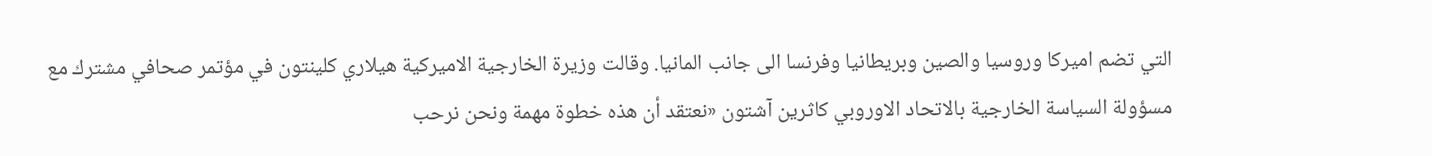التي تضم اميركا وروسيا والصين وبريطانيا وفرنسا الى جانب المانيا. وقالت وزيرة الخارجية الاميركية هيلاري كلينتون في مؤتمر صحافي مشترك مع مسؤولة السياسة الخارجية بالاتحاد الاوروبي كاثرين آشتون «نعتقد أن هذه خطوة مهمة ونحن نرحب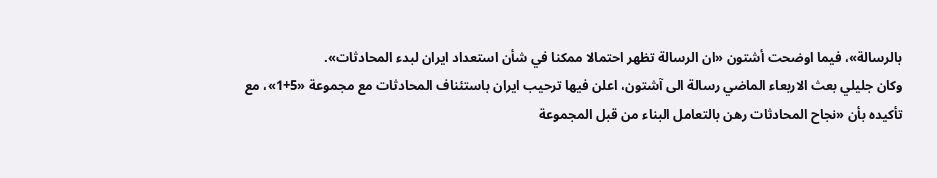بالرسالة»، فيما اوضحت أشتون «ان الرسالة تظهر احتمالا ممكنا في شأن استعداد ايران لبدء المحادثات».
وكان جليلي بعث الاربعاء الماضي رسالة الى آشتون، اعلن فيها ترحيب ايران باستئناف المحادثات مع مجموعة «5+1»، مع تأكيده بأن «نجاح المحادثات رهن بالتعامل البناء من قبل المجموعة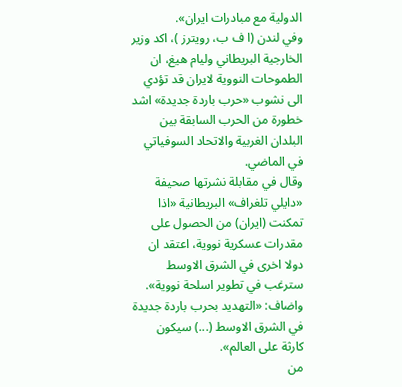الدولية مع مبادرات ايران».
وفي لندن (ا ف ب، رويترز )، اكد وزير الخارجية البريطاني وليام هيغ، ان الطموحات النووية لايران قد تؤدي الى نشوب «حرب باردة جديدة» اشد خطورة من الحرب السابقة بين البلدان الغربية والاتحاد السوفياتي في الماضي.
وقال في مقابلة نشرتها صحيفة «دايلي تلغراف» البريطانية «اذا تمكنت (ايران) من الحصول على مقدرات عسكرية نووية، اعتقد ان دولا اخرى في الشرق الاوسط سترغب في تطوير اسلحة نووية».
واضاف: «التهديد بحرب باردة جديدة في الشرق الاوسط (...) سيكون كارثة على العالم».
من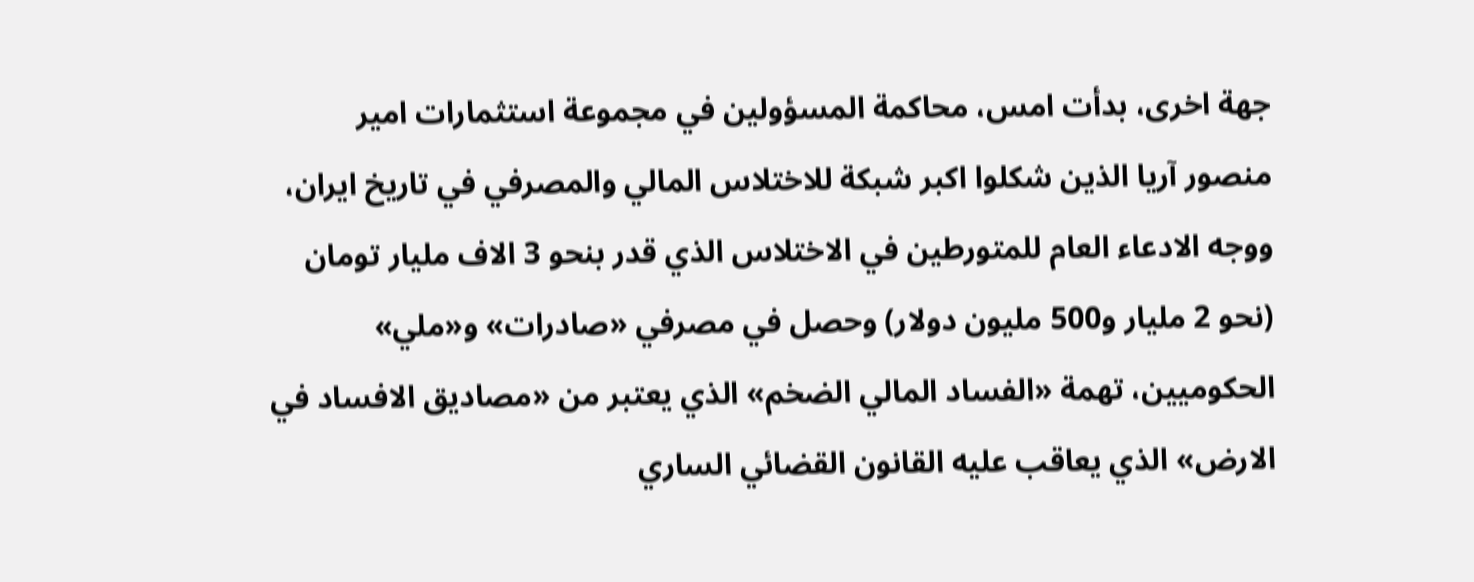جهة اخرى، بدأت امس، محاكمة المسؤولين في مجموعة استثمارات امير منصور آريا الذين شكلوا اكبر شبكة للاختلاس المالي والمصرفي في تاريخ ايران، ووجه الادعاء العام للمتورطين في الاختلاس الذي قدر بنحو 3 الاف مليار تومان (نحو 2 مليار و500 مليون دولار) وحصل في مصرفي «صادرات» و«ملي» الحكوميين، تهمة «الفساد المالي الضخم» الذي يعتبر من «مصاديق الافساد في الارض» الذي يعاقب عليه القانون القضائي الساري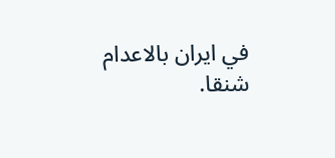في ايران بالاعدام شنقا.